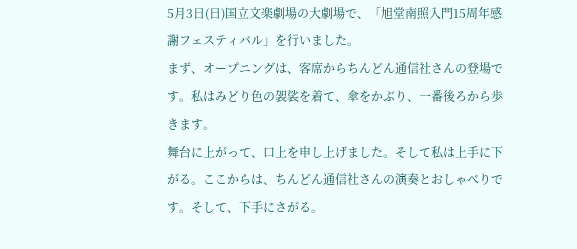5月3日(日)国立文楽劇場の大劇場で、「旭堂南照入門15周年感謝フェスティバル」を行いました。
まず、オープニングは、客席からちんどん通信社さんの登場です。私はみどり色の袈裟を着て、傘をかぶり、一番後ろから歩きます。
舞台に上がって、口上を申し上げました。そして私は上手に下がる。ここからは、ちんどん通信社さんの演奏とおしゃべりです。そして、下手にさがる。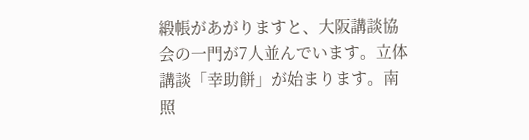緞帳があがりますと、大阪講談協会の一門が7人並んでいます。立体講談「幸助餅」が始まります。南照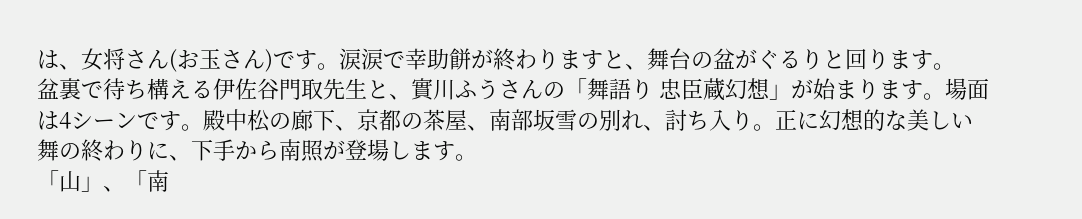は、女将さん(お玉さん)です。涙涙で幸助餅が終わりますと、舞台の盆がぐるりと回ります。
盆裏で待ち構える伊佐谷門取先生と、實川ふうさんの「舞語り 忠臣蔵幻想」が始まります。場面は4シーンです。殿中松の廊下、京都の茶屋、南部坂雪の別れ、討ち入り。正に幻想的な美しい舞の終わりに、下手から南照が登場します。
「山」、「南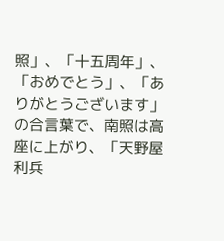照」、「十五周年」、「おめでとう」、「ありがとうございます」の合言葉で、南照は高座に上がり、「天野屋利兵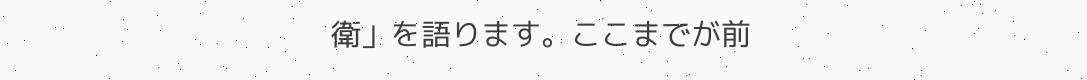衛」を語ります。ここまでが前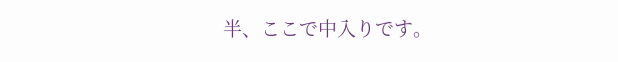半、ここで中入りです。